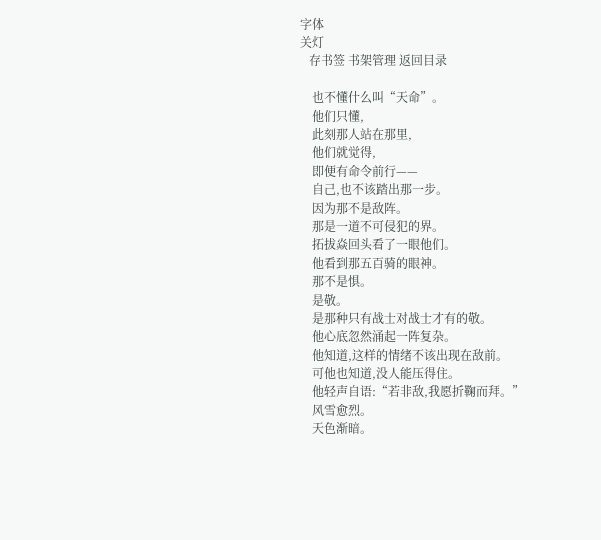字体
关灯
   存书签 书架管理 返回目录

    也不懂什么叫“天命”。
    他们只懂,
    此刻那人站在那里,
    他们就觉得,
    即便有命令前行——
    自己,也不该踏出那一步。
    因为那不是敌阵。
    那是一道不可侵犯的界。
    拓拔焱回头看了一眼他们。
    他看到那五百骑的眼神。
    那不是惧。
    是敬。
    是那种只有战士对战士才有的敬。
    他心底忽然涌起一阵复杂。
    他知道,这样的情绪不该出现在敌前。
    可他也知道,没人能压得住。
    他轻声自语:“若非敌,我愿折鞠而拜。”
    风雪愈烈。
    天色渐暗。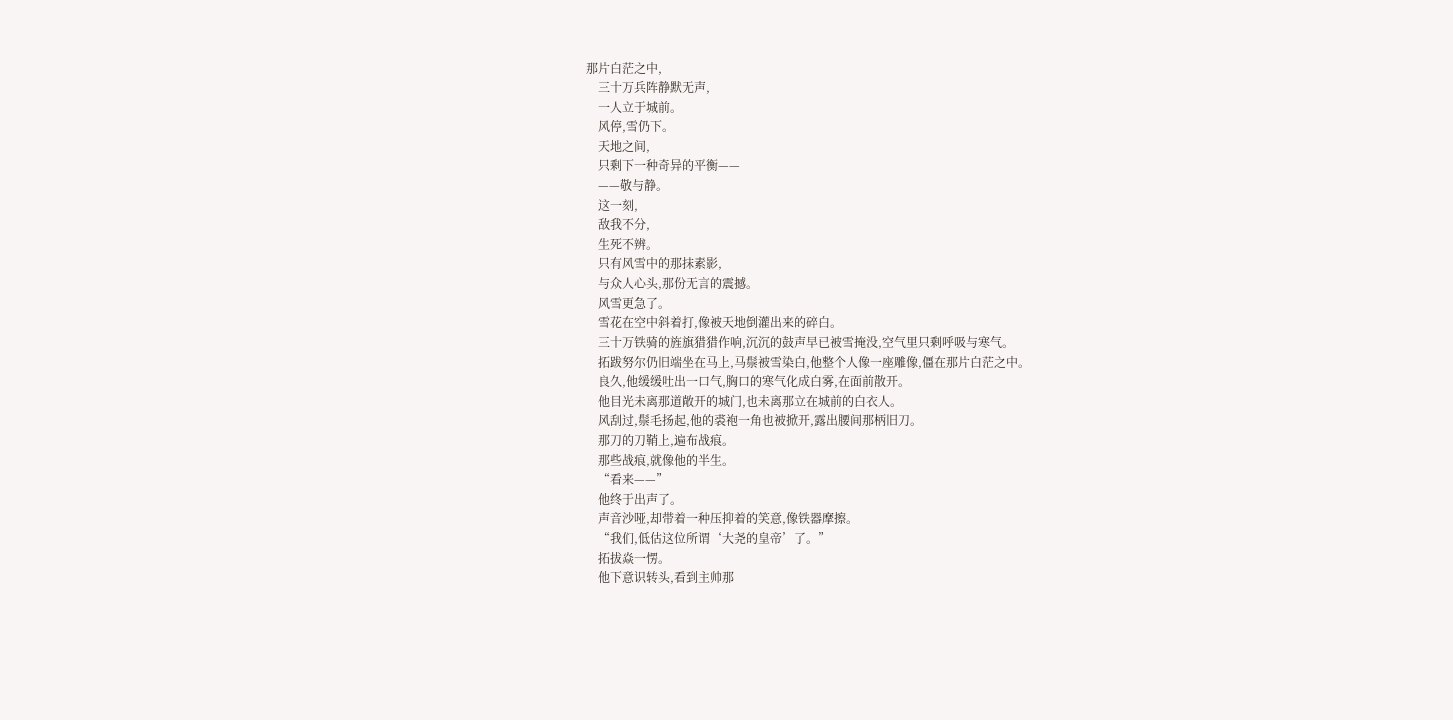那片白茫之中,
    三十万兵阵静默无声,
    一人立于城前。
    风停,雪仍下。
    天地之间,
    只剩下一种奇异的平衡——
    ——敬与静。
    这一刻,
    敌我不分,
    生死不辨。
    只有风雪中的那抹素影,
    与众人心头,那份无言的震撼。
    风雪更急了。
    雪花在空中斜着打,像被天地倒灌出来的碎白。
    三十万铁骑的旌旗猎猎作响,沉沉的鼓声早已被雪掩没,空气里只剩呼吸与寒气。
    拓跋努尔仍旧端坐在马上,马鬃被雪染白,他整个人像一座雕像,僵在那片白茫之中。
    良久,他缓缓吐出一口气,胸口的寒气化成白雾,在面前散开。
    他目光未离那道敞开的城门,也未离那立在城前的白衣人。
    风刮过,鬃毛扬起,他的裘袍一角也被掀开,露出腰间那柄旧刀。
    那刀的刀鞘上,遍布战痕。
    那些战痕,就像他的半生。
    “看来——”
    他终于出声了。
    声音沙哑,却带着一种压抑着的笑意,像铁器摩擦。
    “我们,低估这位所谓‘大尧的皇帝’了。”
    拓拔焱一愣。
    他下意识转头,看到主帅那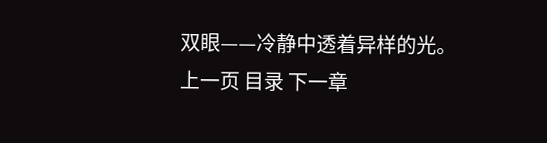双眼——冷静中透着异样的光。
上一页 目录 下一章